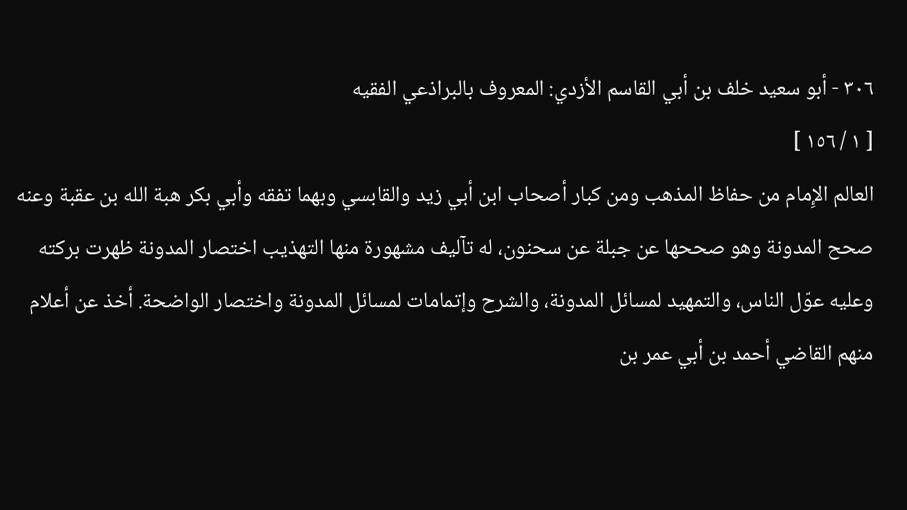٣٠٦ - أبو سعيد خلف بن أبي القاسم الأزدي: المعروف بالبراذعي الفقيه
[ ١ / ١٥٦ ]
العالم الإِمام من حفاظ المذهب ومن كبار أصحاب ابن أبي زيد والقابسي وبهما تفقه وأبي بكر هبة الله بن عقبة وعنه صحح المدونة وهو صححها عن جبلة عن سحنون، له تآليف مشهورة منها التهذيب اختصار المدونة ظهرت بركته وعليه عوّل الناس، والتمهيد لمسائل المدونة، والشرح وإتمامات لمسائل المدونة واختصار الواضحة. أخذ عن أعلام منهم القاضي أحمد بن أبي عمر بن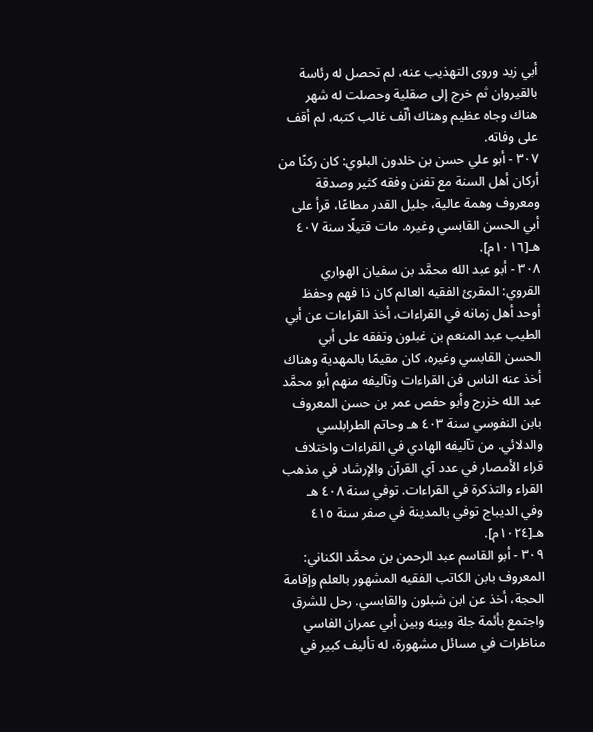أبي زيد وروى التهذيب عنه، لم تحصل له رئاسة بالقيروان ثم خرج إلى صقلية وحصلت له شهر هناك وجاه عظيم وهناك ألّف غالب كتبه، لم أقف على وفاته.
٣٠٧ - أبو علي حسن بن خلدون البلوي: كان ركنًا من أركان أهل السنة مع تفنن وفقه كثير وصدقة ومعروف وهمة عالية، جليل القدر مطاعًا، قرأ على أبي الحسن القابسي وغيره. مات قتيلًا سنة ٤٠٧ هـ[١٠١٦م].
٣٠٨ - أبو عبد الله محمَّد بن سفيان الهواري القروي: المقرئ الفقيه العالم كان ذا فهم وحفظ أوحد أهل زمانه في القراءات، أخذ القراءات عن أبي الطيب عبد المنعم بن غبلون وتفقه على أبي الحسن القابسي وغيره، كان مقيمًا بالمهدية وهناك أخذ عنه الناس فن القراءات وتآليفه منهم أبو محمَّد عبد الله خزرج وأبو حفص عمر بن حسن المعروف بابن النفوسي سنة ٤٠٣ هـ وحاتم الطرابلسي والدلائي. من تآليفه الهادي في القراءات واختلاف قراء الأمصار في عدد آي القرآن والإرشاد في مذهب القراء والتذكرة في القراءات. توفي سنة ٤٠٨ هـ وفي الديباج توفي بالمدينة في صفر سنة ٤١٥ هـ[١٠٢٤م].
٣٠٩ - أبو القاسم عبد الرحمن بن محمَّد الكناني: المعروف بابن الكاتب الفقيه المشهور بالعلم وإقامة الحجة، أخذ عن ابن شبلون والقابسي. رحل للشرق واجتمع بأئمة جلة وبينه وبين أبي عمران الفاسي مناظرات في مسائل مشهورة، له تأليف كبير في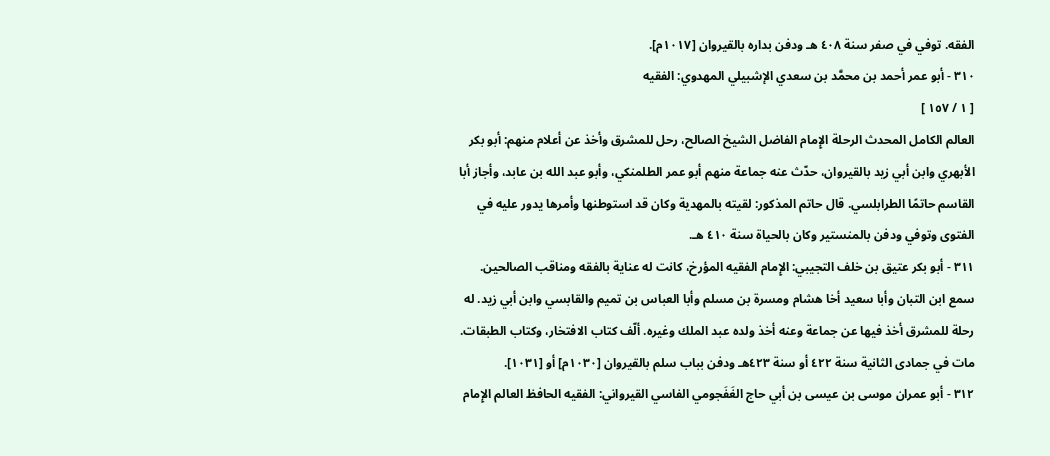الفقه. توفي في صفر سنة ٤٠٨ هـ ودفن بداره بالقيروان [١٠١٧م].
٣١٠ - أبو عمر أحمد بن محمَّد بن سعدي الإشبيلي المهدوي: الفقيه
[ ١ / ١٥٧ ]
العالم الكامل المحدث الرحلة الإِمام الفاضل الشيخ الصالح، رحل للمشرق وأخذ عن أعلام منهم: أبو بكر الأبهري وابن أبي زيد بالقيروان، حدّث عنه جماعة منهم أبو عمر الطلمنكي، وأبو عبد الله بن عابد، وأجاز أبا القاسم حاتمًا الطرابلسي. قال حاتم المذكور: لقيته بالمهدية وكان قد استوطنها وأمرها يدور عليه في الفتوى وتوفي ودفن بالمنستير وكان بالحياة سنة ٤١٠ هـ.
٣١١ - أبو بكر عتيق بن خلف التجيبي: الإِمام الفقيه المؤرخ، كانت له عناية بالفقه ومناقب الصالحين. سمع ابن التبان وأبا سعيد أخا هشام ومسرة بن مسلم وأبا العباس بن تميم والقابسي وابن أبي زيد. له رحلة للمشرق أخذ فيها عن جماعة وعنه أخذ ولده عبد الملك وغيره. ألّف كتاب الافتخار، وكتاب الطبقات. مات في جمادى الثانية سنة ٤٢٢ أو سنة ٤٢٣هـ ودفن بباب سلم بالقيروان [١٠٣٠م] أو [١٠٣١].
٣١٢ - أبو عمران موسى بن عيسى بن أبي حاج الغَفَجومي الفاسي القيرواني: الفقيه الحافظ العالم الإِمام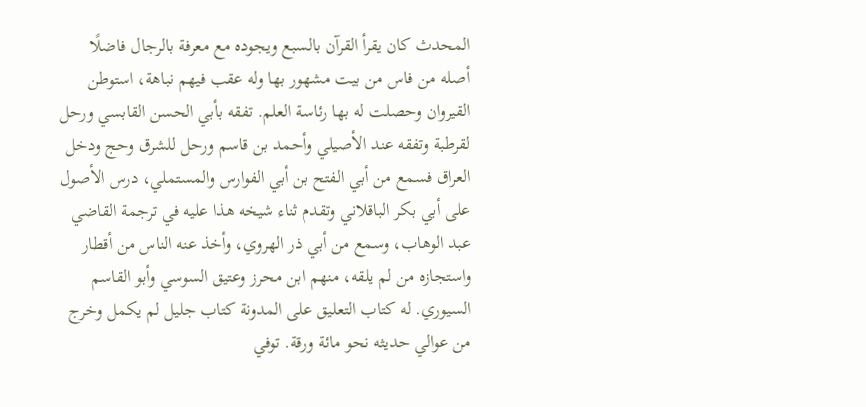المحدث كان يقرأ القرآن بالسبع ويجوده مع معرفة بالرجال فاضلًا أصله من فاس من بيت مشهور بها وله عقب فيهم نباهة، استوطن القيروان وحصلت له بها رئاسة العلم. تفقه بأبي الحسن القابسي ورحل لقرطبة وتفقه عند الأصيلي وأحمد بن قاسم ورحل للشرق وحج ودخل العراق فسمع من أبي الفتح بن أبي الفوارس والمستملي، درس الأصول على أبي بكر الباقلاني وتقدم ثناء شيخه هذا عليه في ترجمة القاضي عبد الوهاب، وسمع من أبي ذر الهروي، وأخذ عنه الناس من أقطار واستجازه من لم يلقه، منهم ابن محرز وعتيق السوسي وأبو القاسم السيوري. له كتاب التعليق على المدونة كتاب جليل لم يكمل وخرج من عوالي حديثه نحو مائة ورقة. توفي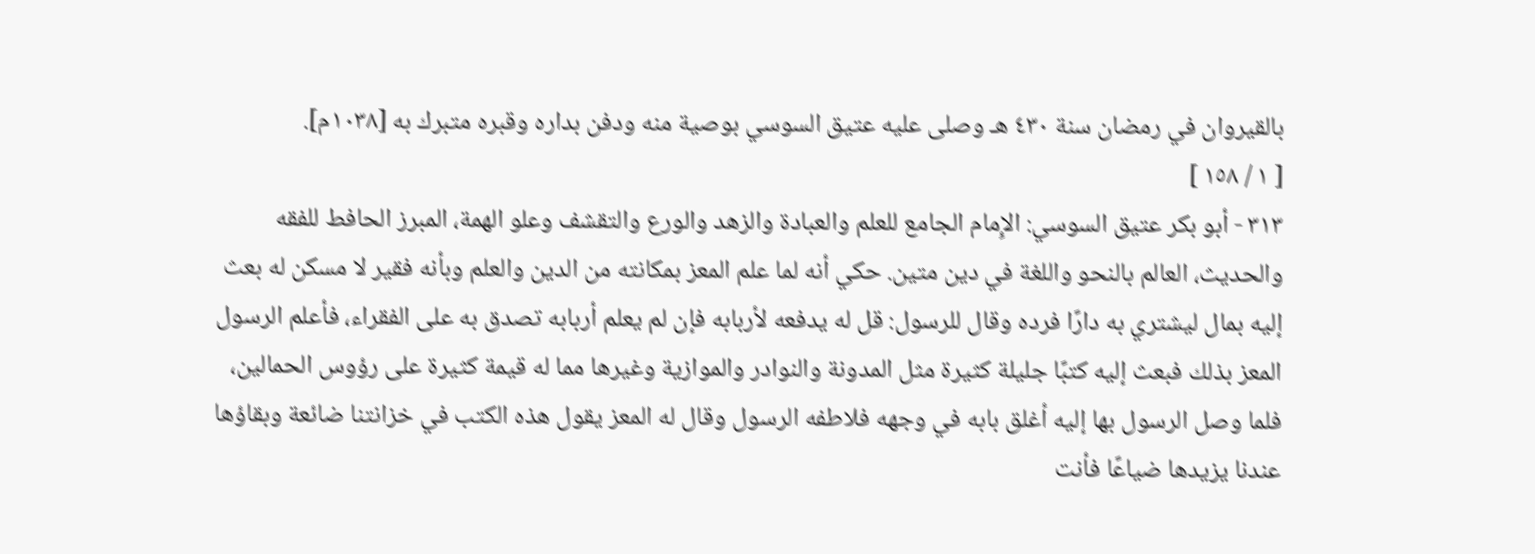بالقيروان في رمضان سنة ٤٣٠ هـ وصلى عليه عتيق السوسي بوصية منه ودفن بداره وقبره متبرك به [١٠٣٨م].
[ ١ / ١٥٨ ]
٣١٣ - أبو بكر عتيق السوسي: الإِمام الجامع للعلم والعبادة والزهد والورع والتقشف وعلو الهمة، المبرز الحافط للفقه والحديث، العالم بالنحو واللغة في دين متين. حكي أنه لما علم المعز بمكانته من الدين والعلم وبأنه فقير لا مسكن له بعث إليه بمال ليشتري به دارًا فرده وقال للرسول: قل له يدفعه لأربابه فإن لم يعلم أربابه تصدق به على الفقراء، فأعلم الرسول المعز بذلك فبعث إليه كتبًا جليلة كثيرة مثل المدونة والنوادر والموازية وغيرها مما له قيمة كثيرة على رؤوس الحمالين، فلما وصل الرسول بها إليه أغلق بابه في وجهه فلاطفه الرسول وقال له المعز يقول هذه الكتب في خزانتنا ضائعة وبقاؤها عندنا يزيدها ضياعًا فأنت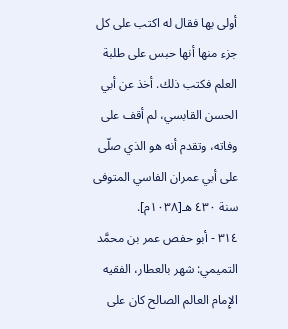أولى بها فقال له اكتب على كل جزء منها أنها حبس على طلبة العلم فكتب ذلك. أخذ عن أبي الحسن القابسي، لم أقف على وفاته، وتقدم أنه هو الذي صلّى على أبي عمران الفاسي المتوفى سنة ٤٣٠ هـ[١٠٣٨م].
٣١٤ - أبو حفص عمر بن محمَّد التميمي: شهر بالعطار، الفقيه الإِمام العالم الصالح كان على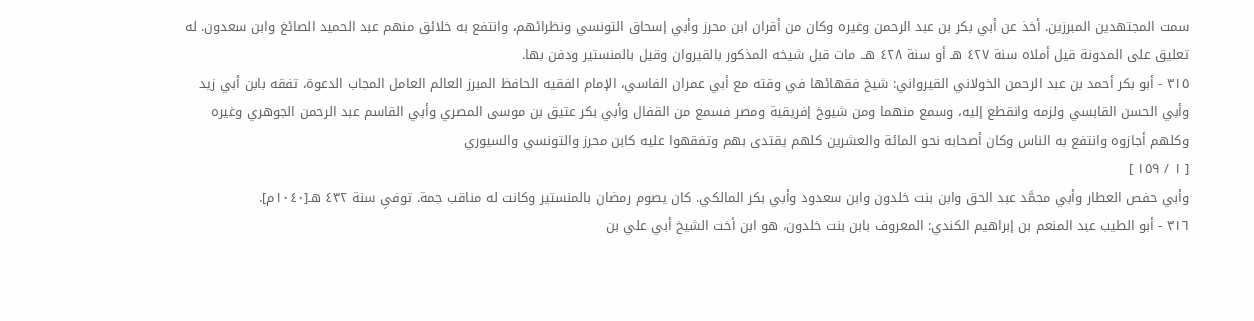سمت المجتهدين المبرزين. أخذ عن أبي بكر بن عبد الرحمن وغيره وكان من أقران ابن محرز وأبي إسحاق التونسي ونظرائهم، وانتفع به خلائق منهم عبد الحميد الصائغ وابن سعدون. له تعليق على المدونة قيل أملاه سنة ٤٢٧ هـ أو سنة ٤٢٨ هـ. مات قبل شيخه المذكور بالقيروان وقيل بالمنستير ودفن بها.
٣١٥ - أبو بكر أحمد بن عبد الرحمن الخولاني القيرواني: شيخ فقهائها في وقته مع أبي عمران الفاسي، الإمام الفقيه الحافظ المبرز العالم العامل المجاب الدعوة، تفقه بابن أبي زيد وأبي الحسن القابسي ولزمه وانقطع إليه، وسمع منهما ومن شيوخ إفريقية ومصر فسمع من القفال وأبي بكر عتيق بن موسى المصري وأبي القاسم عبد الرحمن الجوهري وغيره وكلهم أجازوه وانتفع به الناس وكان أصحابه نحو المائة والعشرين كلهم يقتدى بهم وتفقهوا عليه كابن محرز والتونسي والسيوري
[ ١ / ١٥٩ ]
وأبي حفص العطار وأبي محمَّد عبد الحق وابن بنت خلدون وابن سعدود وأبي بكر المالكي. كان يصوم رمضان بالمنستير وكانت له مناقب جمة. توفىِ سنة ٤٣٢ هـ[١٠٤٠م].
٣١٦ - أبو الطيب عبد المنعم بن إبراهيم الكندي: المعروف بابن بنت خلدون، هو ابن أخت الشيخ أبي علي بن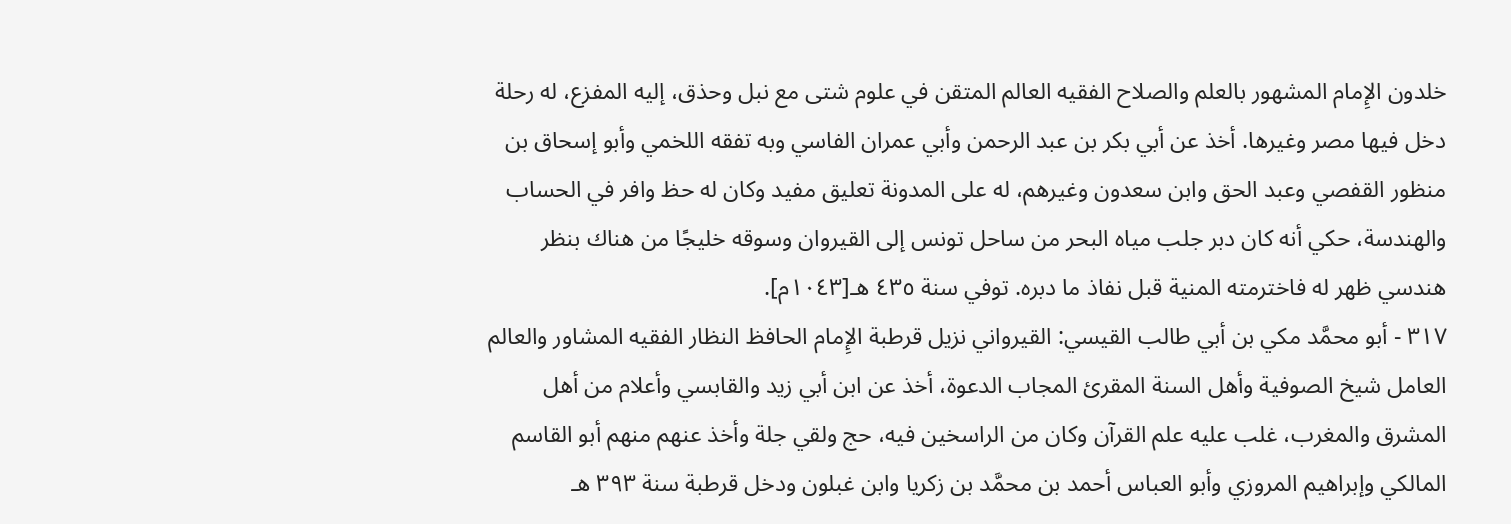خلدون الإِمام المشهور بالعلم والصلاح الفقيه العالم المتقن في علوم شتى مع نبل وحذق، إليه المفزع، له رحلة دخل فيها مصر وغيرها. أخذ عن أبي بكر بن عبد الرحمن وأبي عمران الفاسي وبه تفقه اللخمي وأبو إسحاق بن منظور القفصي وعبد الحق وابن سعدون وغيرهم، له على المدونة تعليق مفيد وكان له حظ وافر في الحساب والهندسة، حكي أنه كان دبر جلب مياه البحر من ساحل تونس إلى القيروان وسوقه خليجًا من هناك بنظر هندسي ظهر له فاخترمته المنية قبل نفاذ ما دبره. توفي سنة ٤٣٥ هـ[١٠٤٣م].
٣١٧ - أبو محمَّد مكي بن أبي طالب القيسي: القيرواني نزيل قرطبة الإِمام الحافظ النظار الفقيه المشاور والعالم العامل شيخ الصوفية وأهل السنة المقرئ المجاب الدعوة، أخذ عن ابن أبي زيد والقابسي وأعلام من أهل المشرق والمغرب، غلب عليه علم القرآن وكان من الراسخين فيه، حج ولقي جلة وأخذ عنهم منهم أبو القاسم المالكي وإبراهيم المروزي وأبو العباس أحمد بن محمَّد بن زكريا وابن غبلون ودخل قرطبة سنة ٣٩٣ هـ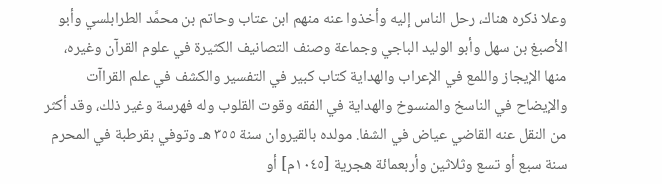وعلا ذكره هناك، رحل الناس إليه وأخذوا عنه منهم ابن عتاب وحاتم بن محمَّد الطرابلسي وأبو الأصبغ بن سهل وأبو الوليد الباجي وجماعة وصنف التصانيف الكثيرة في علوم القرآن وغيره، منها الإيجاز واللمع في الإعراب والهداية كتاب كبير في التفسير والكشف في علم القراآت والإيضاح في الناسخ والمنسوخ والهداية في الفقه وقوت القلوب وله فهرسة وغير ذلك، وقد أكثر من النقل عنه القاضي عياض في الشفا. مولده بالقيروان سنة ٣٥٥ هـ وتوفي بقرطبة في المحرم سنة سبع أو تسع وثلاثين وأربعمائة هجرية [١٠٤٥م] أو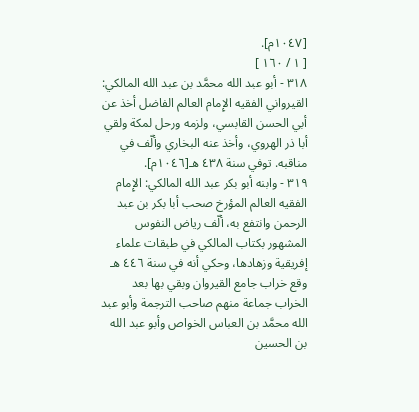[١٠٤٧م].
[ ١ / ١٦٠ ]
٣١٨ - أبو عبد الله محمَّد بن عبد الله المالكي: القيرواني الفقيه الإِمام العالم الفاضل أخذ عن أبي الحسن القابسي، ولزمه ورحل لمكة ولقي أبا ذر الهروي، وأخذ عنه البخاري وألّف في مناقبه. توفي سنة ٤٣٨ هـ[١٠٤٦م].
٣١٩ - وابنه أبو بكر عبد الله المالكي: الإِمام الفقيه العالم المؤرخ صحب أبا بكر بن عبد الرحمن وانتفع به، ألّف رياض النفوس المشهور بكتاب المالكي في طبقات علماء إفريقية وزهادها، وحكي أنه في سنة ٤٤٦ هـ وقع خراب جامع القيروان وبقي بها بعد الخراب جماعة منهم صاحب الترجمة وأبو عبد الله محمَّد بن العباس الخواص وأبو عبد الله بن الحسين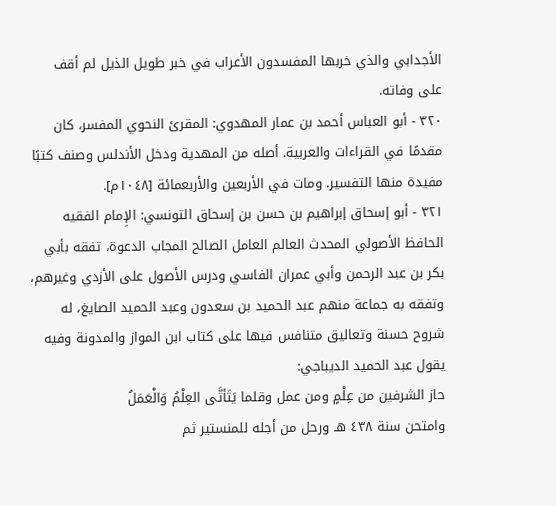الأجدابي والذي خربها المفسدون الأعراب في خبر طويل الذيل لم أقف على وفاته.
٣٢٠ - أبو العباس أحمد بن عمار المهدوي: المقرئ النحوي المفسر، كان مقدمًا في القراءات والعربية. أصله من المهدية ودخل الأندلس وصنف كتبًا مفيدة منها التفسير. ومات في الأربعين والأربعمائة [١٠٤٨م].
٣٢١ - أبو إسحاق إبراهيم بن حسن بن إسحاق التونسي: الإِمام الفقيه الحافظ الأصولي المحدث العالم العامل الصالح المجاب الدعوة، تفقه بأبي بكر بن عبد الرحمن وأبي عمران الفاسي ودرس الأصول على الأزدي وغيرهم، وتفقه به جماعة منهم عبد الحميد بن سعدون وعبد الحميد الصايغ، له شروح حسنة وتعاليق متنافس فيها على كتاب ابن المواز والمدونة وفيه يقول عبد الحميد الديباجي:
حاز الشرفين من عِلْمٍ ومن عمل وقلما يَتَأتَّى العِلْمُ وَالْعَمَلُ
وامتحن سنة ٤٣٨ هـ ورحل من أجله للمنستير ثم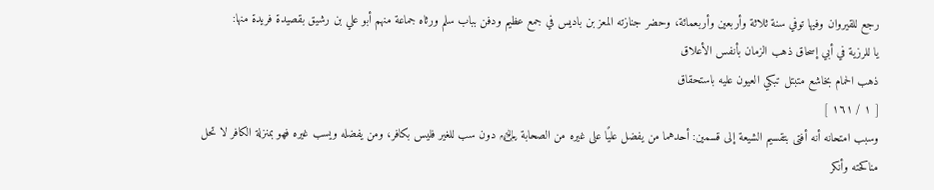رجع للقيروان وفيها توفي سنة ثلاثة وأربعين وأربعمائة، وحضر جنازته المعز بن باديس في جمع عظيم ودفن بباب سلم ورثاه جماعة منهم أبو علي بن رشيق بقصيدة فريدة منها:
يا للرزية في أبي إسحاق ذهب الزمان بأنفس الأعلاق
ذهب الحمام بخاشع متبتل تبكي العيون عليه باستحقاق
[ ١ / ١٦١ ]
وسبب امتحانه أنه أفتى بتقسيم الشيعة إلى قسمين: أحدهما من يفضل عليًا على غيره من الصحابة ﵃ دون سب للغير فليس بكافر، ومن يفضله ويسب غيره فهو بمنزلة الكافر لا تحل مناكحته وأنكر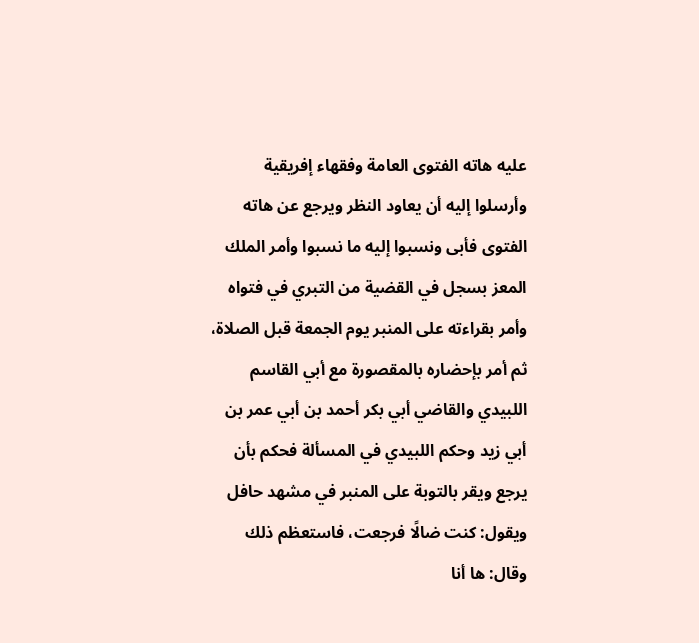عليه هاته الفتوى العامة وفقهاء إفريقية وأرسلوا إليه أن يعاود النظر ويرجع عن هاته الفتوى فأبى ونسبوا إليه ما نسبوا وأمر الملك المعز بسجل في القضية من التبري في فتواه وأمر بقراءته على المنبر يوم الجمعة قبل الصلاة، ثم أمر بإحضاره بالمقصورة مع أبي القاسم اللبيدي والقاضي أبي بكر أحمد بن أبي عمر بن أبي زيد وحكم اللبيدي في المسألة فحكم بأن يرجع ويقر بالتوبة على المنبر في مشهد حافل ويقول: كنت ضالًا فرجعت، فاستعظم ذلك وقال: ها أنا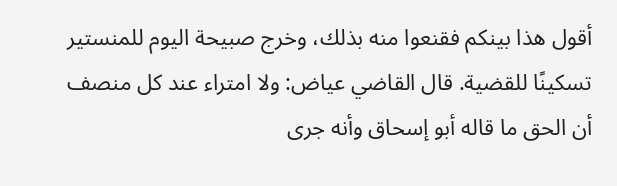أقول هذا بينكم فقنعوا منه بذلك، وخرج صبيحة اليوم للمنستير تسكينًا للقضية. قال القاضي عياض: ولا امتراء عند كل منصف أن الحق ما قاله أبو إسحاق وأنه جرى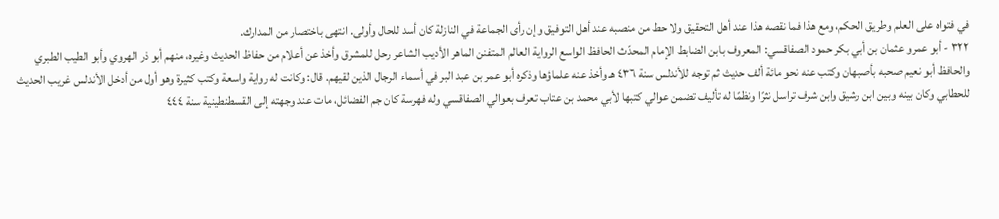في فتواه على العلم وطريق الحكم، ومع هذا فما نقصه هذا عند أهل التحقيق ولا حط من منصبه عند أهل التوفيق وإن رأى الجماعة في النازلة كان أسد للحال وأولى. انتهى باختصار من المدارك.
٣٢٢ - أبو عمرو عثمان بن أبي بكر حمود الصفاقسي: المعروف بابن الضابط الإمام المحدّث الحافظ الواسع الرواية العالم المتفنن الماهر الأديب الشاعر رحل للمشرق وأخذ عن أعلام من حفاظ الحديث وغيره، منهم أبو ذر الهروي وأبو الطيب الطبري والحافظ أبو نعيم صحبه بأصبهان وكتب عنه نحو مائة ألف حديث ثم توجه للأندلس سنة ٤٣٦ هـ وأخذ عنه علماؤها وذكره أبو عمر بن عبد البر في أسماء الرجال الذين لقيهم. قال: وكانت له رواية واسعة وكتب كثيرة وهو أول من أدخل الأندلس غريب الحديث للحطابي وكان بينه وبين ابن رشيق وابن شرف تراسل نثرًا ونظمًا له تأليف تضمن عوالي كتبها لأبي محمد بن عتاب تعرف بعوالي الصفاقسي وله فهرسة كان جم الفضائل، مات عند وجهته إلى القسطنطينية سنة ٤٤٤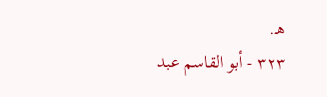هـ.
٣٢٣ - أبو القاسم عبد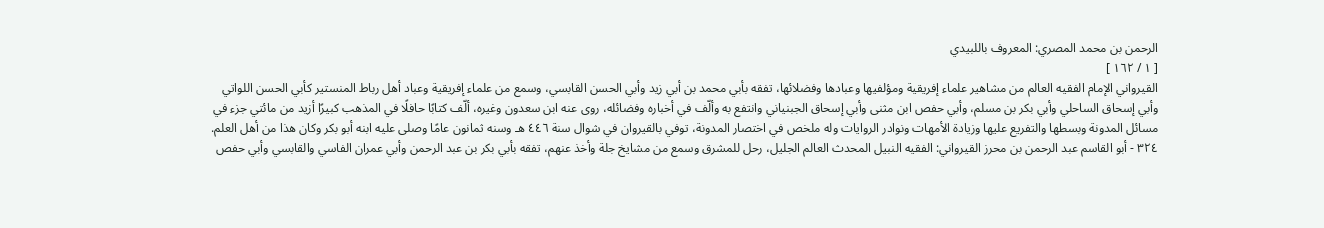الرحمن بن محمد المصري: المعروف باللبيدي
[ ١ / ١٦٢ ]
القيرواني الإمام الفقيه العالم من مشاهير علماء إفريقية ومؤلفيها وعبادها وفضلائها، تفقه بأبي محمد بن أبي زيد وأبي الحسن القابسي، وسمع من علماء إفريقية وعباد أهل رباط المنستير كأبي الحسن اللواتي وأبي إسحاق الساحلي وأبي بكر بن مسلم، وأبي حفص ابن مثنى وأبي إسحاق الجبنياني وانتفع به وألّف في أخباره وفضائله، روى عنه ابن سعدون وغيره، ألّف كتابًا حافلًا في المذهب كبيرًا أزيد من مائتي جزء في مسائل المدونة وبسطها والتفريع عليها وزيادة الأمهات ونوادر الروايات وله ملخص في اختصار المدونة، توفي بالقيروان في شوال سنة ٤٤٦ هـ وسنه ثمانون عامًا وصلى عليه ابنه أبو بكر وكان هذا من أهل العلم.
٣٢٤ - أبو القاسم عبد الرحمن بن محرز القيرواني: الفقيه النبيل المحدث العالم الجليل، رحل للمشرق وسمع من مشايخ جلة وأخذ عنهم، تفقه بأبي بكر بن عبد الرحمن وأبي عمران الفاسي والقابسي وأبي حفص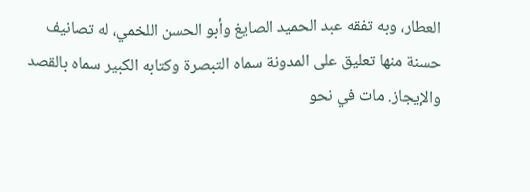العطار، وبه تفقه عبد الحميد الصايغ وأبو الحسن اللخمي، له تصانيف حسنة منها تعليق على المدونة سماه التبصرة وكتابه الكبير سماه بالقصد والإيجاز. مات في نحو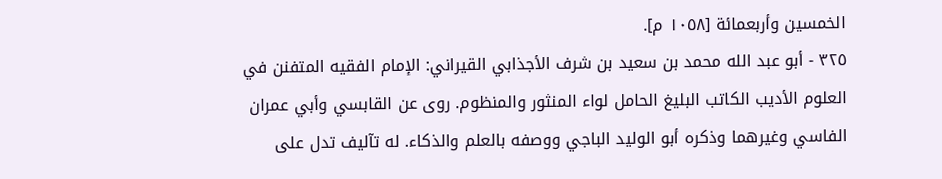الخمسين وأربعمائة [١٠٥٨ م].
٣٢٥ - أبو عبد الله محمد بن سعيد بن شرف الأجذابي القيراني: الإمام الفقيه المتفنن في العلوم الأديب الكاتب البليغ الحامل لواء المنثور والمنظوم. روى عن القابسي وأبي عمران الفاسي وغيرهما وذكره أبو الوليد الباجي ووصفه بالعلم والذكاء. له تآليف تدل على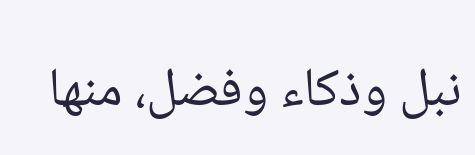نبل وذكاء وفضل، منها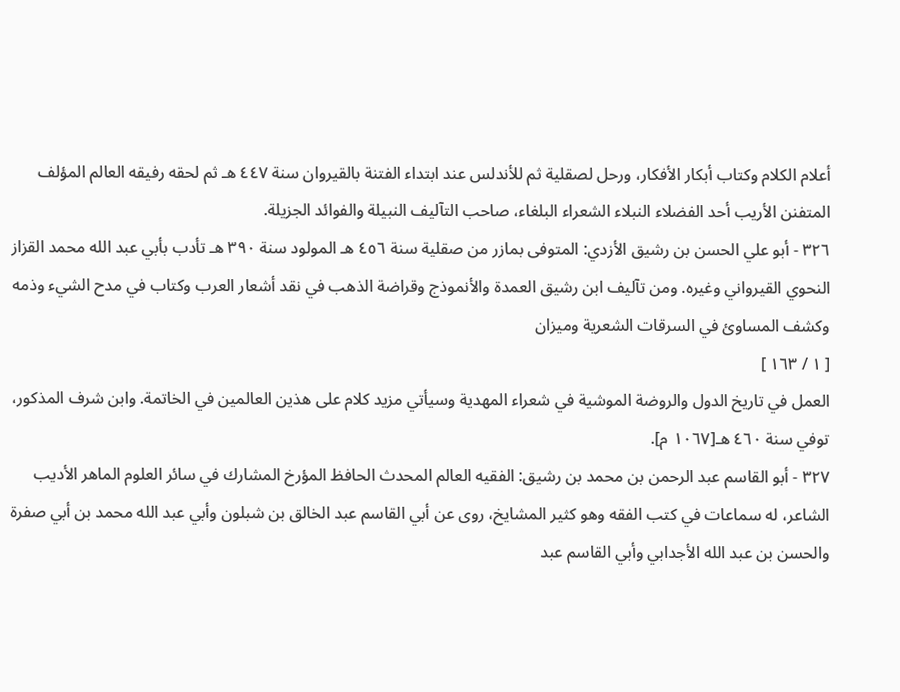أعلام الكلام وكتاب أبكار الأفكار، ورحل لصقلية ثم للأندلس عند ابتداء الفتنة بالقيروان سنة ٤٤٧ هـ ثم لحقه رفيقه العالم المؤلف المتفنن الأريب أحد الفضلاء النبلاء الشعراء البلغاء، صاحب التآليف النبيلة والفوائد الجزيلة.
٣٢٦ - أبو علي الحسن بن رشيق الأزدي: المتوفى بمازر من صقلية سنة ٤٥٦ هـ المولود سنة ٣٩٠ هـ تأدب بأبي عبد الله محمد القزاز النحوي القيرواني وغيره. ومن تآليف ابن رشيق العمدة والأنموذج وقراضة الذهب في نقد أشعار العرب وكتاب في مدح الشيء وذمه وكشف المساوئ في السرقات الشعرية وميزان
[ ١ / ١٦٣ ]
العمل في تاريخ الدول والروضة الموشية في شعراء المهدية وسيأتي مزيد كلام على هذين العالمين في الخاتمة. وابن شرف المذكور، توفي سنة ٤٦٠ هـ[١٠٦٧ م].
٣٢٧ - أبو القاسم عبد الرحمن بن محمد بن رشيق: الفقيه العالم المحدث الحافظ المؤرخ المشارك في سائر العلوم الماهر الأديب الشاعر، له سماعات في كتب الفقه وهو كثير المشايخ، روى عن أبي القاسم عبد الخالق بن شبلون وأبي عبد الله محمد بن أبي صفرة والحسن بن عبد الله الأجدابي وأبي القاسم عبد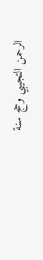الرحمن التجيبي وحج سنة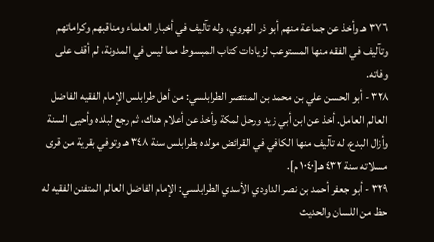٣٧٦ هـ وأخذ عن جماعة منهم أبو ذر الهروي، وله تآليف في أخبار العلماء ومناقبهم وكراماتهم وتآليف في الفقه منها المستوعب لزيادات كتاب المبسوط مما ليس في المدونة، لم أقف على وفاته.
٣٢٨ - أبو الحسن علي بن محمد بن المنتصر الطرابلسي: من أهل طرابلس الإمام الفقيه الفاضل العالم العامل. أخذ عن ابن أبي زيد ورحل لمكة وأخذ عن أعلام هناك، ثم رجع لبلده وأحيى السنة وأزال البدع، له تآليف منها الكافي في القرائض مولده بطرابلس سنة ٣٤٨ هـ وتوفي بقرية من قرى مسلاته سنة ٤٣٢ هـ[١٠٤٠ م].
٣٢٩ - أبو جعفر أحمد بن نصر الداودي الأسدي الطرابلسي: الإمام الفاضل العالم المتفنن الفقيه له حظ من اللسان والحديث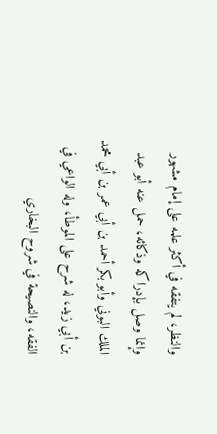والنظر، لم يتفقه في أكثر علمه على إمام مشهور وإنما وصل بإدراكه وذكائه، حمل عنه أبو عبد الملك البوني وأبو بكر أحمد بن أبي عمر بن أبي محمد بن أبي زيد، له شرح على الموطأ، وله الواعي في الفقه، والنصيحة في شروح البخاري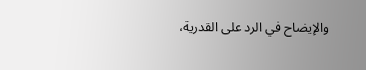والإيضاح في الرد على القدرية،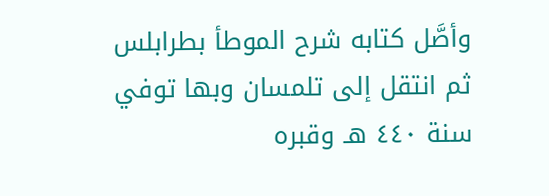وأصَّل كتابه شرح الموطأ بطرابلس ثم انتقل إلى تلمسان وبها توفي سنة ٤٤٠ هـ وقبره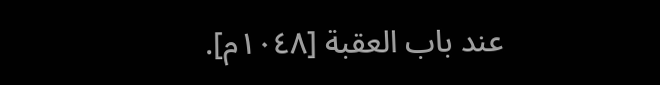عند باب العقبة [١٠٤٨م].